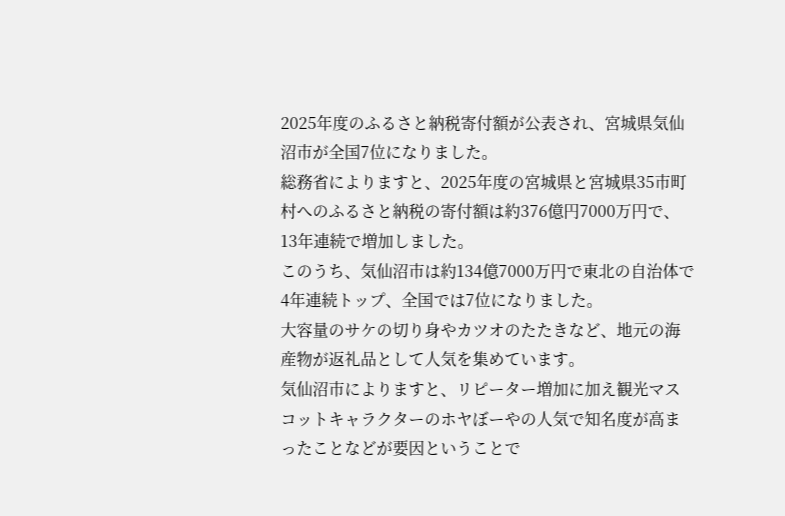2025年度のふるさと納税寄付額が公表され、宮城県気仙沼市が全国7位になりました。
総務省によりますと、2025年度の宮城県と宮城県35市町村へのふるさと納税の寄付額は約376億円7000万円で、13年連続で増加しました。
このうち、気仙沼市は約134億7000万円で東北の自治体で4年連続トップ、全国では7位になりました。
大容量のサケの切り身やカツオのたたきなど、地元の海産物が返礼品として人気を集めています。
気仙沼市によりますと、リピーター増加に加え観光マスコットキャラクターのホヤぼーやの人気で知名度が高まったことなどが要因ということで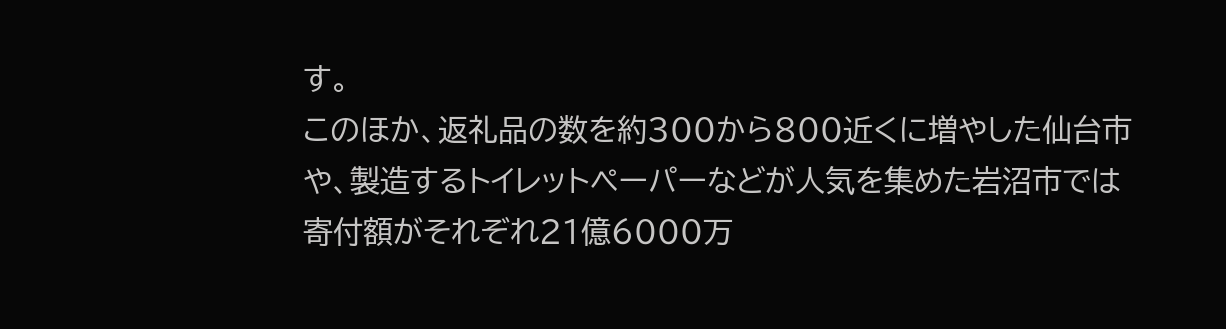す。
このほか、返礼品の数を約300から800近くに増やした仙台市や、製造するトイレットペーパーなどが人気を集めた岩沼市では寄付額がそれぞれ21億6000万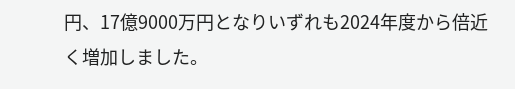円、17億9000万円となりいずれも2024年度から倍近く増加しました。